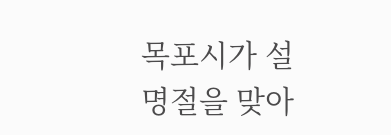목포시가 설 명절을 맞아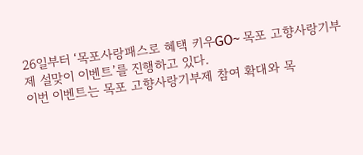26일부터 ‘목포사랑패스로 혜택 키우GO~ 목포 고향사랑기부제 설맞이 이벤트’를 진행하고 있다.
이번 이벤트는 목포 고향사랑기부제 참여 확대와 목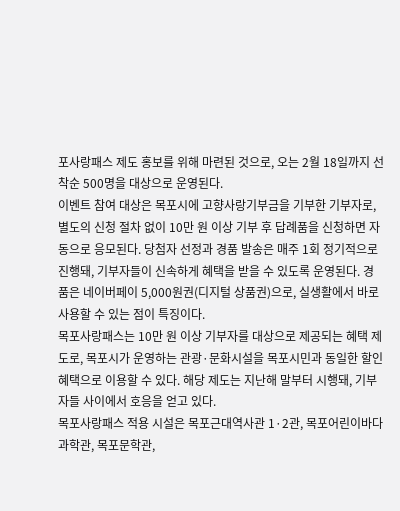포사랑패스 제도 홍보를 위해 마련된 것으로, 오는 2월 18일까지 선착순 500명을 대상으로 운영된다.
이벤트 참여 대상은 목포시에 고향사랑기부금을 기부한 기부자로, 별도의 신청 절차 없이 10만 원 이상 기부 후 답례품을 신청하면 자동으로 응모된다. 당첨자 선정과 경품 발송은 매주 1회 정기적으로 진행돼, 기부자들이 신속하게 혜택을 받을 수 있도록 운영된다. 경품은 네이버페이 5,000원권(디지털 상품권)으로, 실생활에서 바로 사용할 수 있는 점이 특징이다.
목포사랑패스는 10만 원 이상 기부자를 대상으로 제공되는 혜택 제도로, 목포시가 운영하는 관광·문화시설을 목포시민과 동일한 할인 혜택으로 이용할 수 있다. 해당 제도는 지난해 말부터 시행돼, 기부자들 사이에서 호응을 얻고 있다.
목포사랑패스 적용 시설은 목포근대역사관 1·2관, 목포어린이바다과학관, 목포문학관,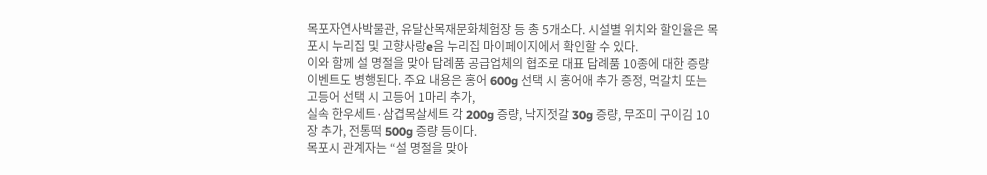목포자연사박물관, 유달산목재문화체험장 등 총 5개소다. 시설별 위치와 할인율은 목포시 누리집 및 고향사랑e음 누리집 마이페이지에서 확인할 수 있다.
이와 함께 설 명절을 맞아 답례품 공급업체의 협조로 대표 답례품 10종에 대한 증량 이벤트도 병행된다. 주요 내용은 홍어 600g 선택 시 홍어애 추가 증정, 먹갈치 또는 고등어 선택 시 고등어 1마리 추가,
실속 한우세트·삼겹목살세트 각 200g 증량, 낙지젓갈 30g 증량, 무조미 구이김 10장 추가, 전통떡 500g 증량 등이다.
목포시 관계자는 “설 명절을 맞아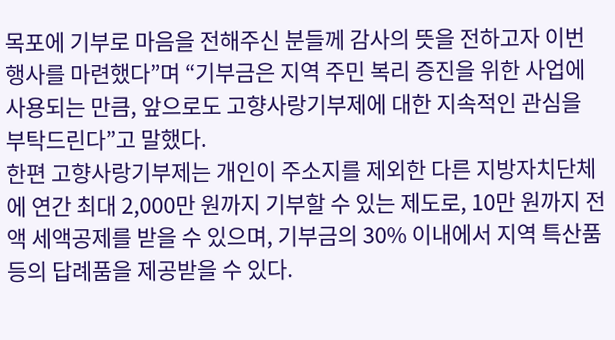목포에 기부로 마음을 전해주신 분들께 감사의 뜻을 전하고자 이번 행사를 마련했다”며 “기부금은 지역 주민 복리 증진을 위한 사업에 사용되는 만큼, 앞으로도 고향사랑기부제에 대한 지속적인 관심을 부탁드린다”고 말했다.
한편 고향사랑기부제는 개인이 주소지를 제외한 다른 지방자치단체에 연간 최대 2,000만 원까지 기부할 수 있는 제도로, 10만 원까지 전액 세액공제를 받을 수 있으며, 기부금의 30% 이내에서 지역 특산품 등의 답례품을 제공받을 수 있다.